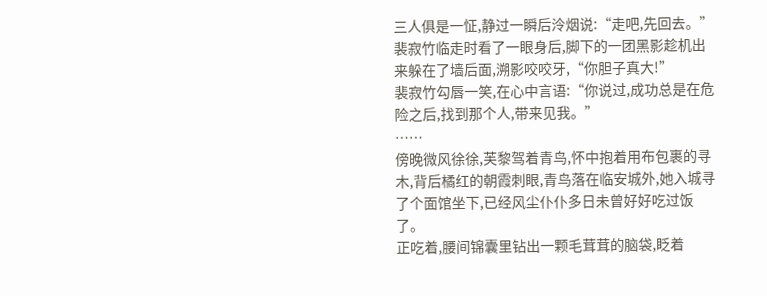三人俱是一怔,静过一瞬后泠烟说:“走吧,先回去。”
裴寂竹临走时看了一眼身后,脚下的一团黑影趁机出来躲在了墙后面,溯影咬咬牙,“你胆子真大!”
裴寂竹勾唇一笑,在心中言语:“你说过,成功总是在危险之后,找到那个人,带来见我。”
……
傍晚微风徐徐,芙黎驾着青鸟,怀中抱着用布包裹的寻木,背后橘红的朝霞刺眼,青鸟落在临安城外,她入城寻了个面馆坐下,已经风尘仆仆多日未曾好好吃过饭了。
正吃着,腰间锦囊里钻出一颗毛茸茸的脑袋,眨着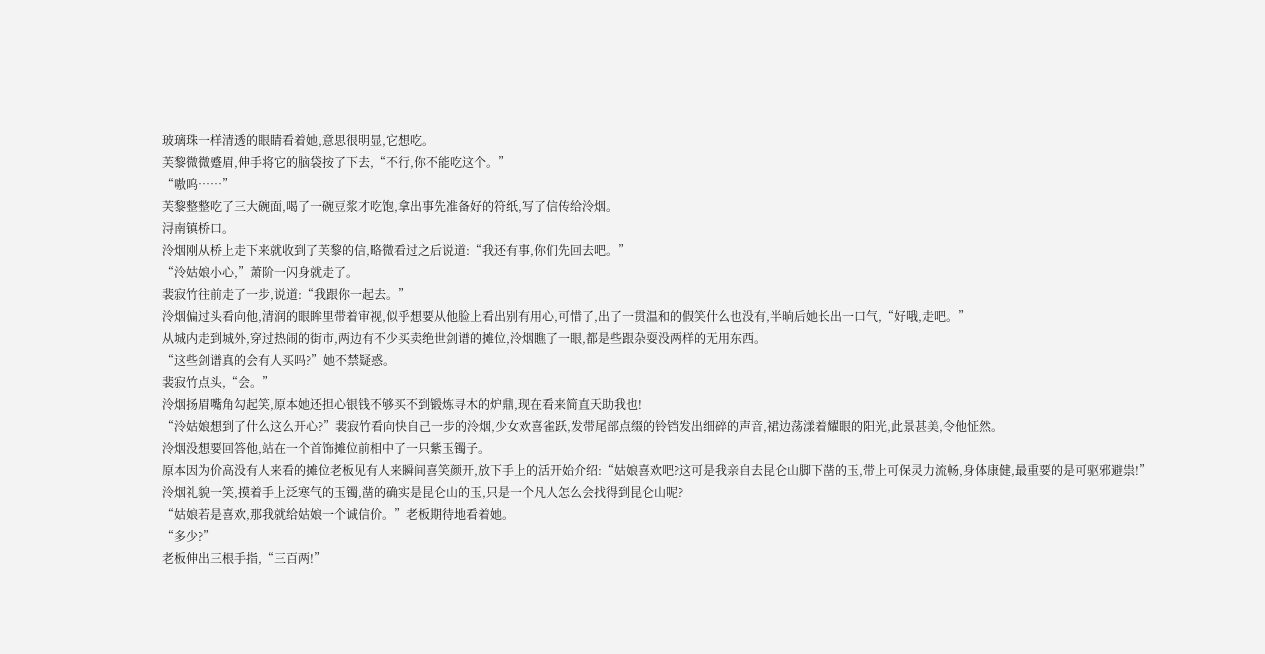玻璃珠一样清透的眼睛看着她,意思很明显,它想吃。
芙黎微微蹙眉,伸手将它的脑袋按了下去,“不行,你不能吃这个。”
“嗷呜……”
芙黎整整吃了三大碗面,喝了一碗豆浆才吃饱,拿出事先准备好的符纸,写了信传给泠烟。
浔南镇桥口。
泠烟刚从桥上走下来就收到了芙黎的信,略微看过之后说道:“我还有事,你们先回去吧。”
“泠姑娘小心,”萧阶一闪身就走了。
裴寂竹往前走了一步,说道:“我跟你一起去。”
泠烟偏过头看向他,清润的眼眸里带着审视,似乎想要从他脸上看出别有用心,可惜了,出了一贯温和的假笑什么也没有,半晌后她长出一口气,“好哦,走吧。”
从城内走到城外,穿过热闹的街市,两边有不少买卖绝世剑谱的摊位,泠烟瞧了一眼,都是些跟杂耍没两样的无用东西。
“这些剑谱真的会有人买吗?”她不禁疑惑。
裴寂竹点头,“会。”
泠烟扬眉嘴角勾起笑,原本她还担心银钱不够买不到锻炼寻木的炉鼎,现在看来简直天助我也!
“泠姑娘想到了什么这么开心?”裴寂竹看向快自己一步的泠烟,少女欢喜雀跃,发带尾部点缀的铃铛发出细碎的声音,裙边荡漾着耀眼的阳光,此景甚美,令他怔然。
泠烟没想要回答他,站在一个首饰摊位前相中了一只紫玉镯子。
原本因为价高没有人来看的摊位老板见有人来瞬间喜笑颜开,放下手上的活开始介绍:“姑娘喜欢吧?这可是我亲自去昆仑山脚下凿的玉,带上可保灵力流畅,身体康健,最重要的是可驱邪避祟!”
泠烟礼貌一笑,摸着手上泛寒气的玉镯,凿的确实是昆仑山的玉,只是一个凡人怎么会找得到昆仑山呢?
“姑娘若是喜欢,那我就给姑娘一个诚信价。”老板期待地看着她。
“多少?”
老板伸出三根手指,“三百两!”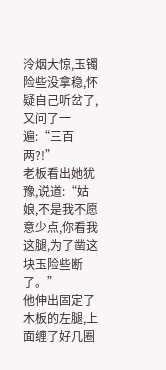泠烟大惊,玉镯险些没拿稳,怀疑自己听岔了,又问了一遍:“三百两?!”
老板看出她犹豫,说道:“姑娘,不是我不愿意少点,你看我这腿,为了凿这块玉险些断了。”
他伸出固定了木板的左腿,上面缠了好几圈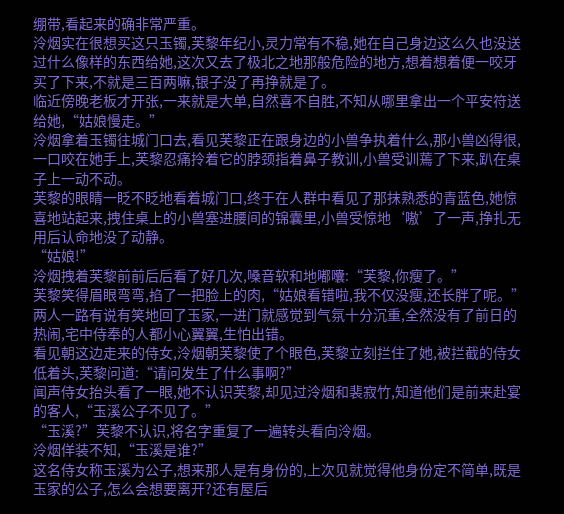绷带,看起来的确非常严重。
泠烟实在很想买这只玉镯,芙黎年纪小,灵力常有不稳,她在自己身边这么久也没送过什么像样的东西给她,这次又去了极北之地那般危险的地方,想着想着便一咬牙买了下来,不就是三百两嘛,银子没了再挣就是了。
临近傍晚老板才开张,一来就是大单,自然喜不自胜,不知从哪里拿出一个平安符送给她,“姑娘慢走。”
泠烟拿着玉镯往城门口去,看见芙黎正在跟身边的小兽争执着什么,那小兽凶得很,一口咬在她手上,芙黎忍痛拎着它的脖颈指着鼻子教训,小兽受训蔫了下来,趴在桌子上一动不动。
芙黎的眼睛一眨不眨地看着城门口,终于在人群中看见了那抹熟悉的青蓝色,她惊喜地站起来,拽住桌上的小兽塞进腰间的锦囊里,小兽受惊地‘嗷’了一声,挣扎无用后认命地没了动静。
“姑娘!”
泠烟拽着芙黎前前后后看了好几次,嗓音软和地嘟囔:“芙黎,你瘦了。”
芙黎笑得眉眼弯弯,掐了一把脸上的肉,“姑娘看错啦,我不仅没瘦,还长胖了呢。”
两人一路有说有笑地回了玉家,一进门就感觉到气氛十分沉重,全然没有了前日的热闹,宅中侍奉的人都小心翼翼,生怕出错。
看见朝这边走来的侍女,泠烟朝芙黎使了个眼色,芙黎立刻拦住了她,被拦截的侍女低着头,芙黎问道:“请问发生了什么事啊?”
闻声侍女抬头看了一眼,她不认识芙黎,却见过泠烟和裴寂竹,知道他们是前来赴宴的客人,“玉溪公子不见了。”
“玉溪?”芙黎不认识,将名字重复了一遍转头看向泠烟。
泠烟佯装不知,“玉溪是谁?”
这名侍女称玉溪为公子,想来那人是有身份的,上次见就觉得他身份定不简单,既是玉家的公子,怎么会想要离开?还有屋后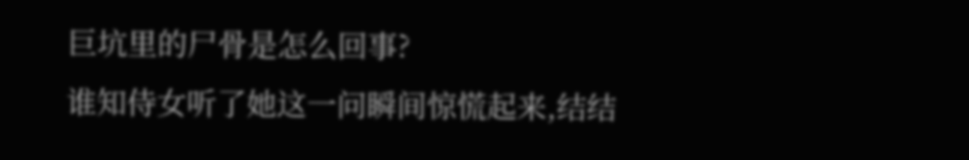巨坑里的尸骨是怎么回事?
谁知侍女听了她这一问瞬间惊慌起来,结结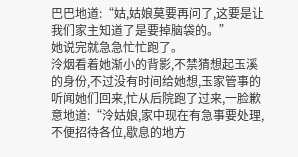巴巴地道:“姑,姑娘莫要再问了,这要是让我们家主知道了是要掉脑袋的。”
她说完就急急忙忙跑了。
泠烟看着她渐小的背影,不禁猜想起玉溪的身份,不过没有时间给她想,玉家管事的听闻她们回来,忙从后院跑了过来,一脸歉意地道:“泠姑娘,家中现在有急事要处理,不便招待各位,歇息的地方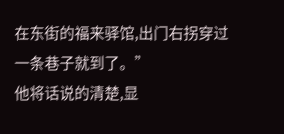在东街的福来驿馆,出门右拐穿过一条巷子就到了。”
他将话说的清楚,显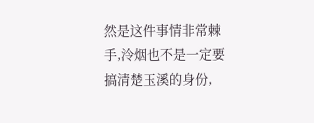然是这件事情非常棘手,泠烟也不是一定要搞清楚玉溪的身份,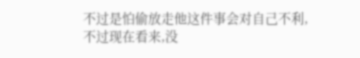不过是怕偷放走他这件事会对自己不利,不过现在看来,没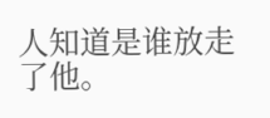人知道是谁放走了他。